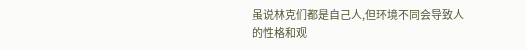虽说林克们都是自己人,但环境不同会导致人的性格和观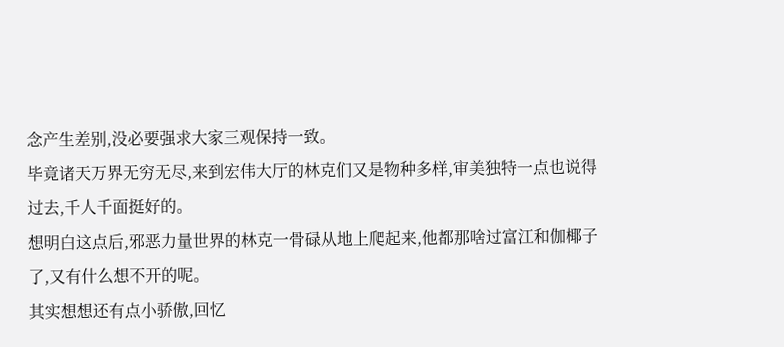念产生差别,没必要强求大家三观保持一致。
毕竟诸天万界无穷无尽,来到宏伟大厅的林克们又是物种多样,审美独特一点也说得过去,千人千面挺好的。
想明白这点后,邪恶力量世界的林克一骨碌从地上爬起来,他都那啥过富江和伽椰子了,又有什么想不开的呢。
其实想想还有点小骄傲,回忆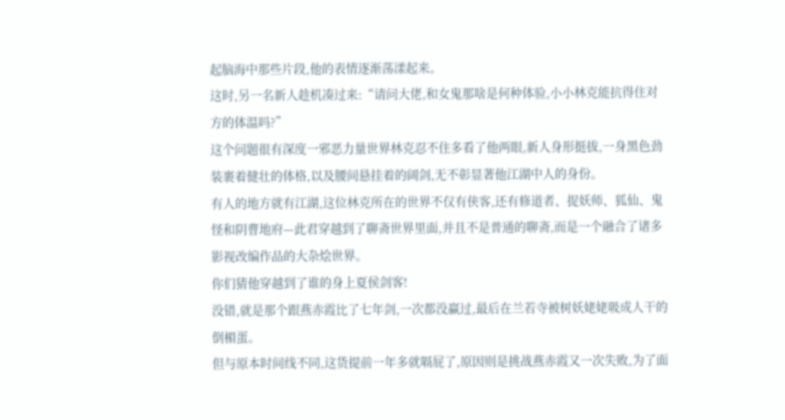起脑海中那些片段,他的表情逐渐荡漾起来。
这时,另一名新人趁机凑过来:“请问大佬,和女鬼那啥是何种体验,小小林克能抗得住对方的体温吗?”
这个问题很有深度一邪恶力量世界林克忍不住多看了他两眼,新人身形挺拔,一身黑色劲装裹着健壮的体格,以及腰间悬挂着的阔剑,无不彰显著他江湖中人的身份。
有人的地方就有江湖,这位林克所在的世界不仅有侠客,还有修道者、捉妖师、狐仙、鬼怪和阴曹地府—此君穿越到了聊斋世界里面,并且不是普通的聊斋,而是一个融合了诸多影视改编作品的大杂烩世界。
你们猜他穿越到了谁的身上夏侯剑客!
没错,就是那个跟燕赤霞比了七年剑,一次都没赢过,最后在兰若寺被树妖姥姥吸成人干的倒楣蛋。
但与原本时间线不同,这货提前一年多就嗝屁了,原因则是挑战燕赤霞又一次失败,为了面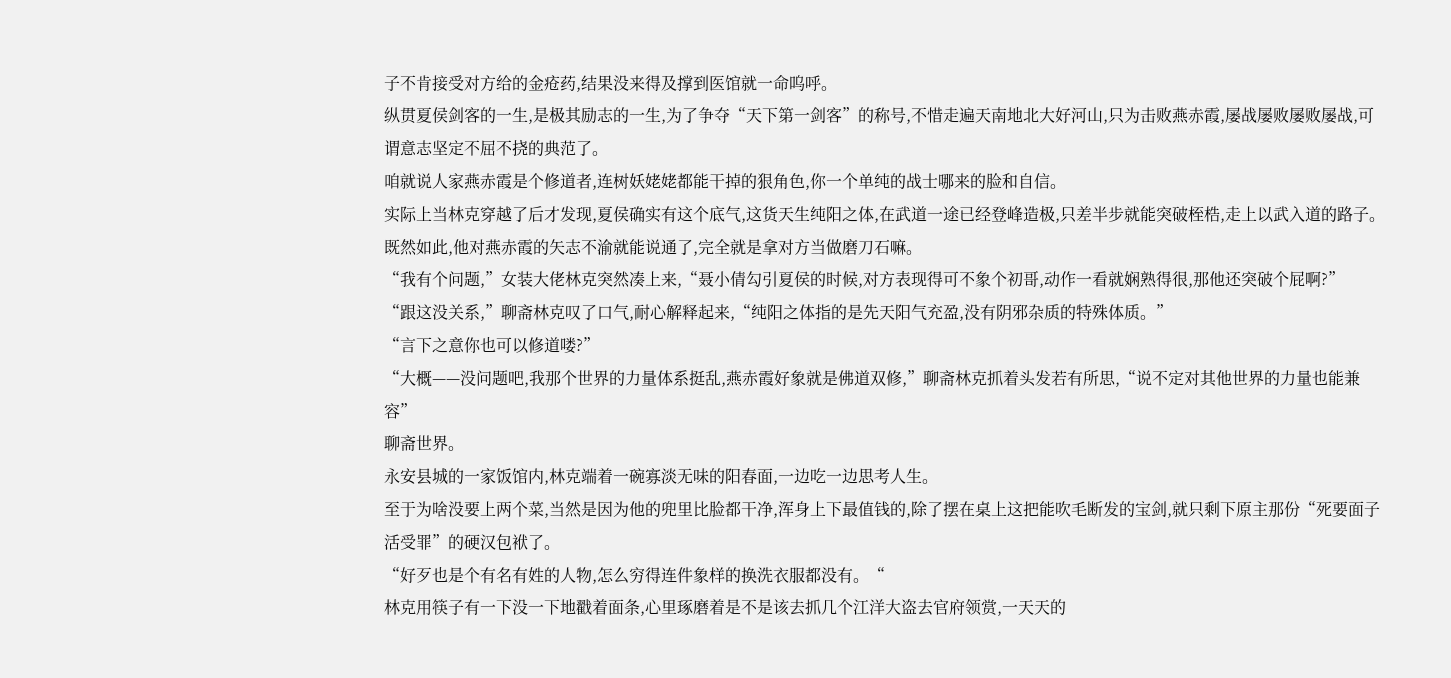子不肯接受对方给的金疮药,结果没来得及撑到医馆就一命呜呼。
纵贯夏侯剑客的一生,是极其励志的一生,为了争夺“天下第一剑客”的称号,不惜走遍天南地北大好河山,只为击败燕赤霞,屡战屡败屡败屡战,可谓意志坚定不屈不挠的典范了。
咱就说人家燕赤霞是个修道者,连树妖姥姥都能干掉的狠角色,你一个单纯的战士哪来的脸和自信。
实际上当林克穿越了后才发现,夏侯确实有这个底气,这货天生纯阳之体,在武道一途已经登峰造极,只差半步就能突破桎梏,走上以武入道的路子。
既然如此,他对燕赤霞的矢志不渝就能说通了,完全就是拿对方当做磨刀石嘛。
“我有个问题,”女装大佬林克突然凑上来,“聂小倩勾引夏侯的时候,对方表现得可不象个初哥,动作一看就娴熟得很,那他还突破个屁啊?”
“跟这没关系,”聊斋林克叹了口气,耐心解释起来,“纯阳之体指的是先天阳气充盈,没有阴邪杂质的特殊体质。”
“言下之意你也可以修道喽?”
“大概——没问题吧,我那个世界的力量体系挺乱,燕赤霞好象就是佛道双修,”聊斋林克抓着头发若有所思,“说不定对其他世界的力量也能兼容”
聊斋世界。
永安县城的一家饭馆内,林克端着一碗寡淡无味的阳春面,一边吃一边思考人生。
至于为啥没要上两个菜,当然是因为他的兜里比脸都干净,浑身上下最值钱的,除了摆在桌上这把能吹毛断发的宝剑,就只剩下原主那份“死要面子活受罪”的硬汉包袱了。
“好歹也是个有名有姓的人物,怎么穷得连件象样的换洗衣服都没有。“
林克用筷子有一下没一下地戳着面条,心里琢磨着是不是该去抓几个江洋大盗去官府领赏,一天天的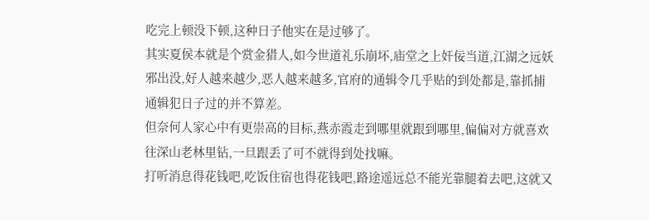吃完上顿没下顿,这种日子他实在是过够了。
其实夏侯本就是个赏金猎人,如今世道礼乐崩坏,庙堂之上奸佞当道,江湖之远妖邪出没,好人越来越少,恶人越来越多,官府的通辑令几乎贴的到处都是,靠抓捕通辑犯日子过的并不算差。
但奈何人家心中有更崇高的目标,燕赤霞走到哪里就跟到哪里,偏偏对方就喜欢往深山老林里钻,一旦跟丢了可不就得到处找嘛。
打听消息得花钱吧,吃饭住宿也得花钱吧,路途遥远总不能光靠腿着去吧,这就又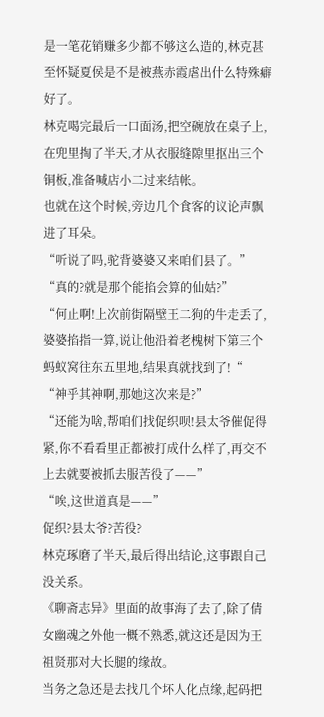是一笔花销赚多少都不够这么造的,林克甚至怀疑夏侯是不是被燕赤霞虐出什么特殊癖好了。
林克喝完最后一口面汤,把空碗放在桌子上,在兜里掏了半天,才从衣服缝隙里抠出三个铜板,准备喊店小二过来结帐。
也就在这个时候,旁边几个食客的议论声飘进了耳朵。
“听说了吗,驼背婆婆又来咱们县了。”
“真的?就是那个能掐会算的仙姑?”
“何止啊!上次前街隔壁王二狗的牛走丢了,婆婆掐指一算,说让他沿着老槐树下第三个蚂蚁窝往东五里地,结果真就找到了!“
“神乎其神啊,那她这次来是?”
“还能为啥,帮咱们找促织呗!县太爷催促得紧,你不看看里正都被打成什么样了,再交不上去就要被抓去服苦役了——”
“唉,这世道真是——”
促织?县太爷?苦役?
林克琢磨了半天,最后得出结论,这事跟自己没关系。
《聊斋志异》里面的故事海了去了,除了倩女幽魂之外他一概不熟悉,就这还是因为王祖贤那对大长腿的缘故。
当务之急还是去找几个坏人化点缘,起码把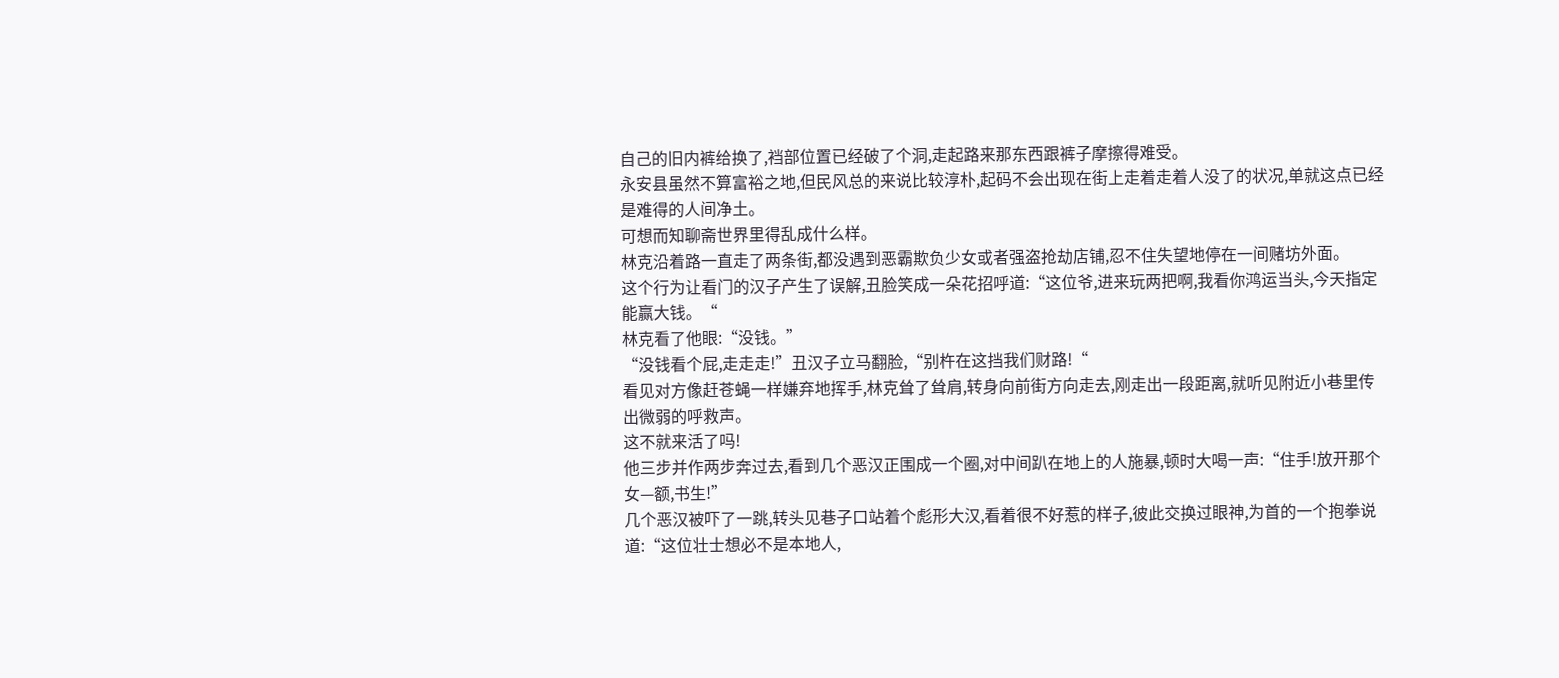自己的旧内裤给换了,裆部位置已经破了个洞,走起路来那东西跟裤子摩擦得难受。
永安县虽然不算富裕之地,但民风总的来说比较淳朴,起码不会出现在街上走着走着人没了的状况,单就这点已经是难得的人间净土。
可想而知聊斋世界里得乱成什么样。
林克沿着路一直走了两条街,都没遇到恶霸欺负少女或者强盗抢劫店铺,忍不住失望地停在一间赌坊外面。
这个行为让看门的汉子产生了误解,丑脸笑成一朵花招呼道:“这位爷,进来玩两把啊,我看你鸿运当头,今天指定能赢大钱。“
林克看了他眼:“没钱。”
“没钱看个屁,走走走!”丑汉子立马翻脸,“别杵在这挡我们财路!“
看见对方像赶苍蝇一样嫌弃地挥手,林克耸了耸肩,转身向前街方向走去,刚走出一段距离,就听见附近小巷里传出微弱的呼救声。
这不就来活了吗!
他三步并作两步奔过去,看到几个恶汉正围成一个圈,对中间趴在地上的人施暴,顿时大喝一声:“住手!放开那个女—额,书生!”
几个恶汉被吓了一跳,转头见巷子口站着个彪形大汉,看着很不好惹的样子,彼此交换过眼神,为首的一个抱拳说道:“这位壮士想必不是本地人,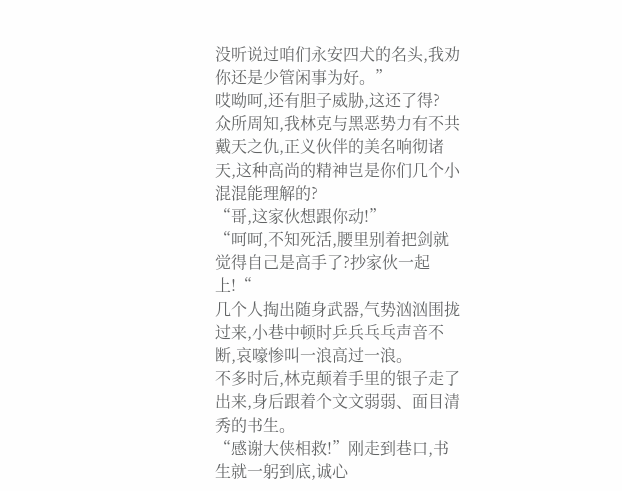没听说过咱们永安四犬的名头,我劝你还是少管闲事为好。”
哎呦呵,还有胆子威胁,这还了得?
众所周知,我林克与黑恶势力有不共戴天之仇,正义伙伴的美名响彻诸天,这种高尚的精神岂是你们几个小混混能理解的?
“哥,这家伙想跟你动!”
“呵呵,不知死活,腰里别着把剑就觉得自己是高手了?抄家伙一起上!“
几个人掏出随身武器,气势汹汹围拢过来,小巷中顿时乒兵乓乓声音不断,哀嚎惨叫一浪高过一浪。
不多时后,林克颠着手里的银子走了出来,身后跟着个文文弱弱、面目清秀的书生。
“感谢大侠相救!”刚走到巷口,书生就一躬到底,诚心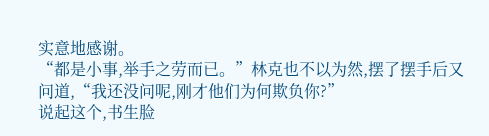实意地感谢。
“都是小事,举手之劳而已。”林克也不以为然,摆了摆手后又问道,“我还没问呢,刚才他们为何欺负你?”
说起这个,书生脸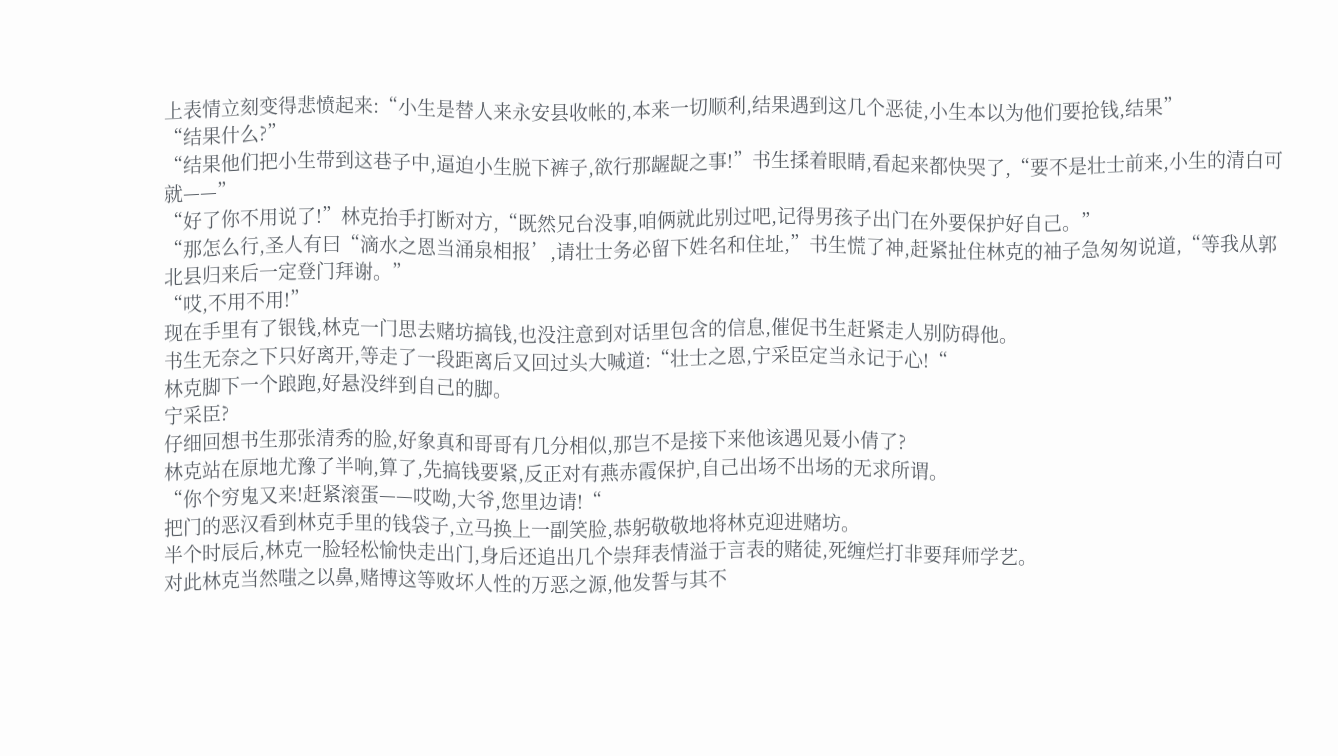上表情立刻变得悲愤起来:“小生是替人来永安县收帐的,本来一切顺利,结果遇到这几个恶徒,小生本以为他们要抢钱,结果”
“结果什么?”
“结果他们把小生带到这巷子中,逼迫小生脱下裤子,欲行那龌龊之事!”书生揉着眼睛,看起来都快哭了,“要不是壮士前来,小生的清白可就——”
“好了你不用说了!”林克抬手打断对方,“既然兄台没事,咱俩就此别过吧,记得男孩子出门在外要保护好自己。”
“那怎么行,圣人有曰“滴水之恩当涌泉相报’,请壮士务必留下姓名和住址,”书生慌了神,赶紧扯住林克的袖子急匆匆说道,“等我从郭北县归来后一定登门拜谢。”
“哎,不用不用!”
现在手里有了银钱,林克一门思去赌坊搞钱,也没注意到对话里包含的信息,催促书生赶紧走人别防碍他。
书生无奈之下只好离开,等走了一段距离后又回过头大喊道:“壮士之恩,宁采臣定当永记于心!“
林克脚下一个踉跑,好悬没绊到自己的脚。
宁采臣?
仔细回想书生那张清秀的脸,好象真和哥哥有几分相似,那岂不是接下来他该遇见聂小倩了?
林克站在原地尤豫了半响,算了,先搞钱要紧,反正对有燕赤霞保护,自己出场不出场的无求所谓。
“你个穷鬼又来!赶紧滚蛋——哎呦,大爷,您里边请!“
把门的恶汉看到林克手里的钱袋子,立马换上一副笑脸,恭躬敬敬地将林克迎进赌坊。
半个时辰后,林克一脸轻松愉快走出门,身后还追出几个崇拜表情溢于言表的赌徒,死缠烂打非要拜师学艺。
对此林克当然嗤之以鼻,赌博这等败坏人性的万恶之源,他发誓与其不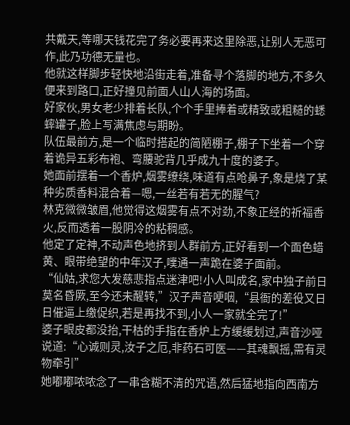共戴天,等哪天钱花完了务必要再来这里除恶,让别人无恶可作,此乃功德无量也。
他就这样脚步轻快地沿街走着,准备寻个落脚的地方,不多久便来到路口,正好撞见前面人山人海的场面。
好家伙,男女老少排着长队,个个手里捧着或精致或粗糙的蟋蟀罐子,脸上写满焦虑与期盼。
队伍最前方,是一个临时搭起的简陋棚子,棚子下坐着一个穿着诡异五彩布袍、弯腰驼背几乎成九十度的婆子。
她面前摆着一个香炉,烟雾缭绕,味道有点呛鼻子,象是烧了某种劣质香料混合着—嗯,一丝若有若无的腥气?
林克微微皱眉,他觉得这烟雾有点不对劲,不象正经的祈福香火,反而透着一股阴冷的粘稠感。
他定了定神,不动声色地挤到人群前方,正好看到一个面色蜡黄、眼带绝望的中年汉子,噗通一声跪在婆子面前。
“仙姑,求您大发慈悲指点迷津吧!小人叫成名,家中独子前日莫名昏厥,至今还未醒转,”汉子声音哽咽,“县衙的差役又日日催逼上缴促织,若是再找不到,小人一家就全完了!”
婆子眼皮都没抬,干枯的手指在香炉上方缓缓划过,声音沙哑说道:“心诚则灵,汝子之厄,非药石可医——其魂飘摇,需有灵物牵引”
她嘟嘟哝哝念了一串含糊不清的咒语,然后猛地指向西南方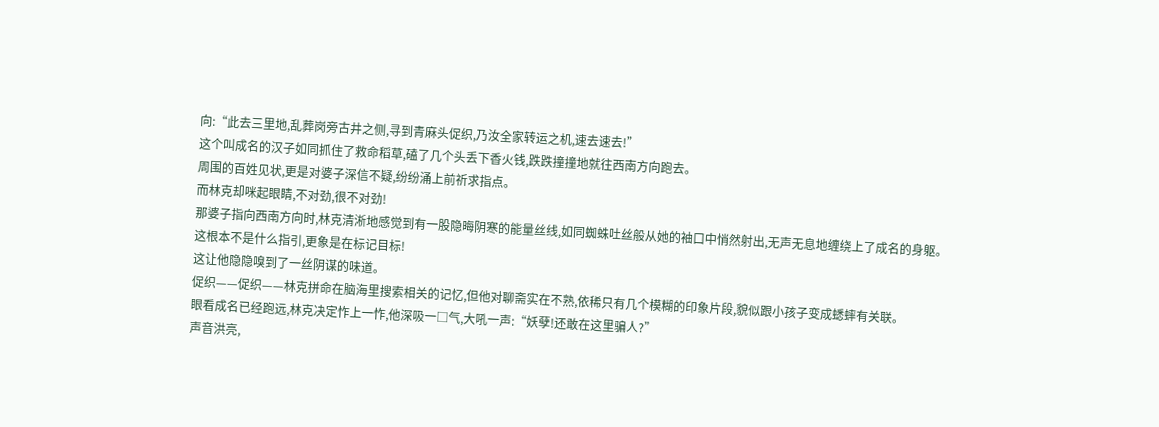向:“此去三里地,乱葬岗旁古井之侧,寻到青麻头促织,乃汝全家转运之机,速去速去!”
这个叫成名的汉子如同抓住了救命稻草,磕了几个头丢下香火钱,跌跌撞撞地就往西南方向跑去。
周围的百姓见状,更是对婆子深信不疑,纷纷涌上前祈求指点。
而林克却咪起眼睛,不对劲,很不对劲!
那婆子指向西南方向时,林克清淅地感觉到有一股隐晦阴寒的能量丝线,如同蜘蛛吐丝般从她的袖口中悄然射出,无声无息地缠绕上了成名的身躯。
这根本不是什么指引,更象是在标记目标!
这让他隐隐嗅到了一丝阴谋的味道。
促织——促织——林克拼命在脑海里搜索相关的记忆,但他对聊斋实在不熟,依稀只有几个模糊的印象片段,貌似跟小孩子变成蟋蟀有关联。
眼看成名已经跑远,林克决定怍上一怍,他深吸一□气,大吼一声:“妖孽!还敢在这里骗人?”
声音洪亮,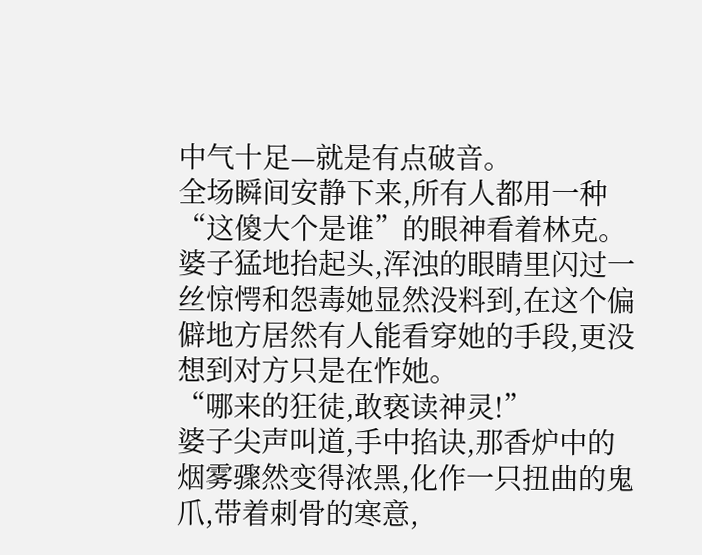中气十足—就是有点破音。
全场瞬间安静下来,所有人都用一种“这傻大个是谁”的眼神看着林克。
婆子猛地抬起头,浑浊的眼睛里闪过一丝惊愕和怨毒她显然没料到,在这个偏僻地方居然有人能看穿她的手段,更没想到对方只是在怍她。
“哪来的狂徒,敢亵读神灵!”
婆子尖声叫道,手中掐诀,那香炉中的烟雾骤然变得浓黑,化作一只扭曲的鬼爪,带着刺骨的寒意,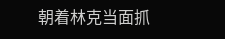朝着林克当面抓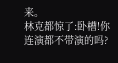来。
林克都惊了:卧槽!你连演都不带演的吗?